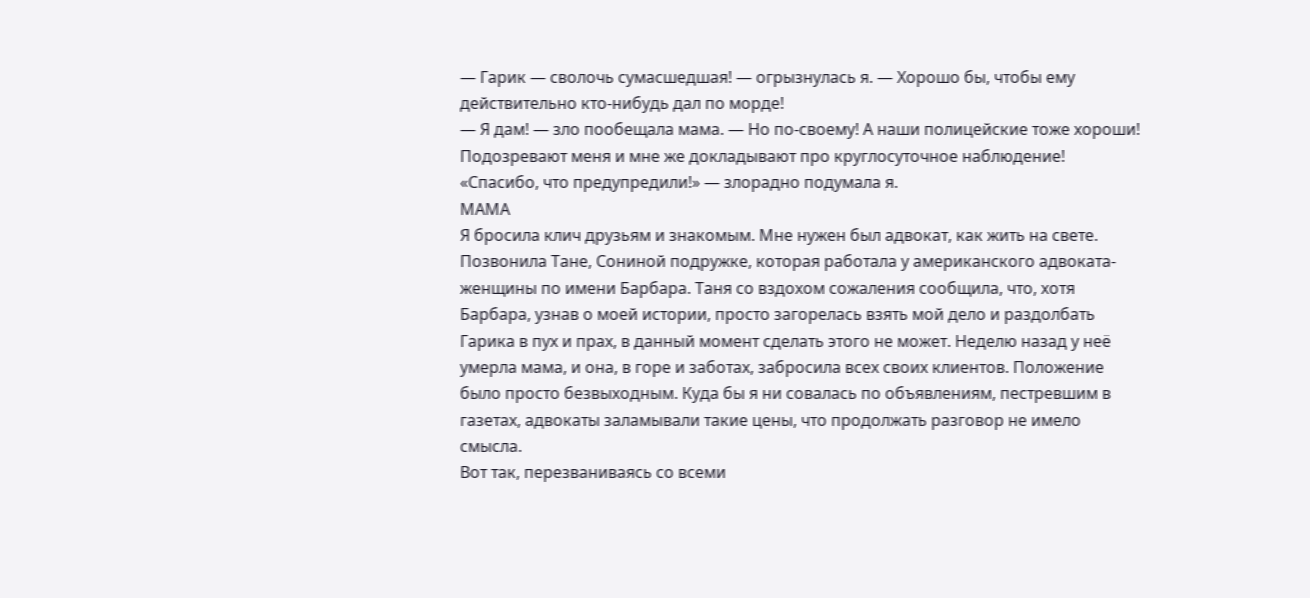— Гарик — сволочь сумасшедшая! — огрызнулась я. — Хорошо бы, чтобы ему действительно кто-нибудь дал по морде!
— Я дам! — зло пообещала мама. — Но по-своему! А наши полицейские тоже хороши! Подозревают меня и мне же докладывают про круглосуточное наблюдение!
«Спасибо, что предупредили!» — злорадно подумала я.
МАМА
Я бросила клич друзьям и знакомым. Мне нужен был адвокат, как жить на свете. Позвонила Тане, Сониной подружке, которая работала у американского адвоката-женщины по имени Барбара. Таня со вздохом сожаления сообщила, что, хотя Барбара, узнав о моей истории, просто загорелась взять мой дело и раздолбать Гарика в пух и прах, в данный момент сделать этого не может. Неделю назад у неё умерла мама, и она, в горе и заботах, забросила всех своих клиентов. Положение было просто безвыходным. Куда бы я ни совалась по объявлениям, пестревшим в газетах, адвокаты заламывали такие цены, что продолжать разговор не имело смысла.
Вот так, перезваниваясь со всеми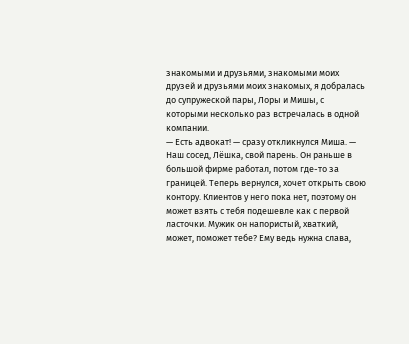знакомыми и друзьями, знакомыми моих друзей и друзьями моих знакомых, я добралась до супружеской пары, Лоры и Мишы, с которыми несколько раз встречалась в одной компании.
— Есть адвокат! — сразу откликнулся Миша. — Наш сосед, Лёшка, свой парень. Он раньше в большой фирме работал, потом где-то за границей. Теперь вернулся, хочет открыть свою контору. Клиентов у него пока нет, поэтому он может взять с тебя подешевле как с первой ласточки. Мужик он напористый, хваткий, может, поможет тебе? Ему ведь нужна слава,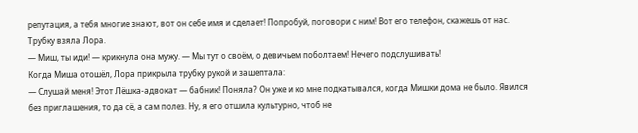репутация, а тебя многие знают, вот он себе имя и сделает! Попробуй, поговори с ним! Вот его телефон, скажешь от нас.
Трубку взяла Лора.
— Миш, ты иди! — крикнула она мужу. — Мы тут о своём, о девичьем поболтаем! Нечего подслушивать!
Когда Миша отошёл, Лора прикрыла трубку рукой и зашептала:
— Слушай меня! Этот Лёшка-адвокат — бабник! Поняла? Он уже и ко мне подкатывался, когда Мишки дома не было. Явился без приглашения, то да сё, а сам полез. Ну, я его отшила культурно, чтоб не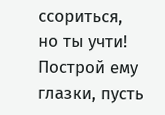ссориться, но ты учти! Построй ему глазки, пусть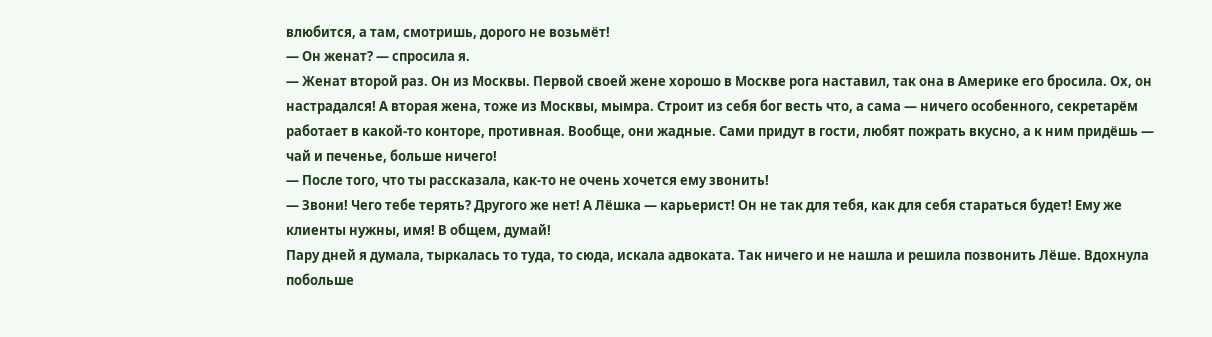влюбится, а там, смотришь, дорого не возьмёт!
— Он женат? — спросила я.
— Женат второй раз. Он из Москвы. Первой своей жене хорошо в Москве рога наставил, так она в Америке его бросила. Ох, он настрадался! А вторая жена, тоже из Москвы, мымра. Строит из себя бог весть что, а сама — ничего особенного, секретарём работает в какой-то конторе, противная. Вообще, они жадные. Сами придут в гости, любят пожрать вкусно, а к ним придёшь — чай и печенье, больше ничего!
— После того, что ты рассказала, как-то не очень хочется ему звонить!
— Звони! Чего тебе терять? Другого же нет! А Лёшка — карьерист! Он не так для тебя, как для себя стараться будет! Ему же клиенты нужны, имя! В общем, думай!
Пару дней я думала, тыркалась то туда, то сюда, искала адвоката. Так ничего и не нашла и решила позвонить Лёше. Вдохнула побольше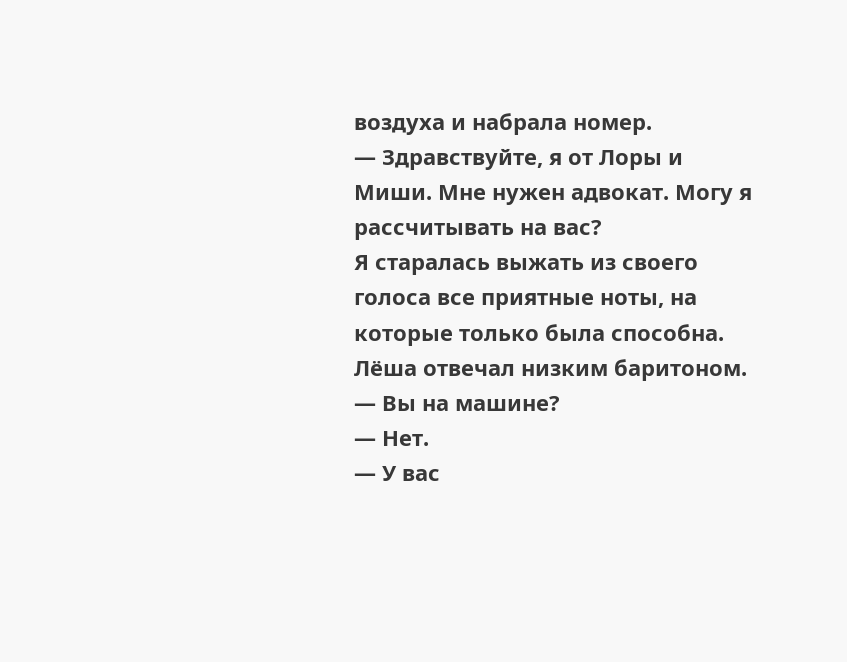воздуха и набрала номер.
— Здравствуйте, я от Лоры и Миши. Мне нужен адвокат. Могу я рассчитывать на вас?
Я старалась выжать из своего голоса все приятные ноты, на которые только была способна. Лёша отвечал низким баритоном.
— Вы на машине?
— Нет.
— У вас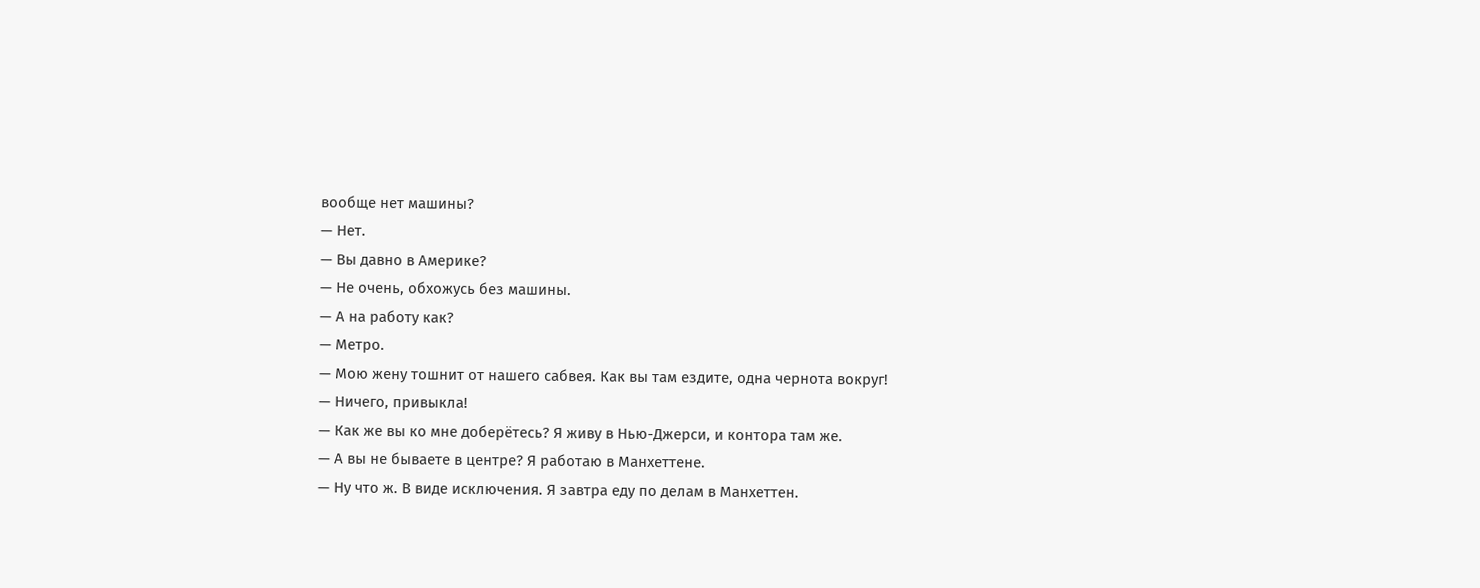вообще нет машины?
— Нет.
— Вы давно в Америке?
— Не очень, обхожусь без машины.
— А на работу как?
— Метро.
— Мою жену тошнит от нашего сабвея. Как вы там ездите, одна чернота вокруг!
— Ничего, привыкла!
— Как же вы ко мне доберётесь? Я живу в Нью-Джерси, и контора там же.
— А вы не бываете в центре? Я работаю в Манхеттене.
— Ну что ж. В виде исключения. Я завтра еду по делам в Манхеттен.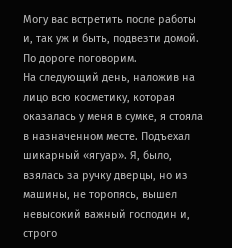Могу вас встретить после работы и, так уж и быть, подвезти домой. По дороге поговорим.
На следующий день, наложив на лицо всю косметику, которая оказалась у меня в сумке, я стояла в назначенном месте. Подъехал шикарный «ягуар». Я, было, взялась за ручку дверцы, но из машины, не торопясь, вышел невысокий важный господин и, строго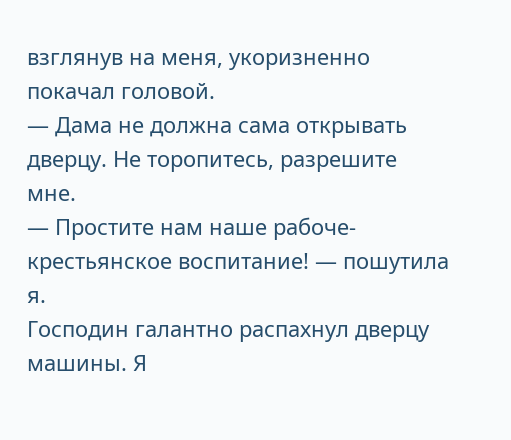взглянув на меня, укоризненно покачал головой.
— Дама не должна сама открывать дверцу. Не торопитесь, разрешите мне.
— Простите нам наше рабоче-крестьянское воспитание! — пошутила я.
Господин галантно распахнул дверцу машины. Я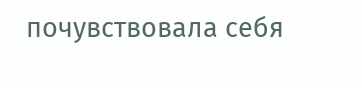почувствовала себя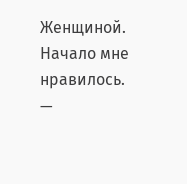Женщиной. Начало мне нравилось.
—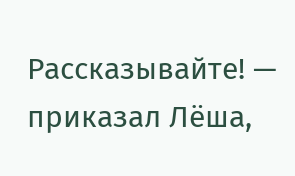Рассказывайте! — приказал Лёша,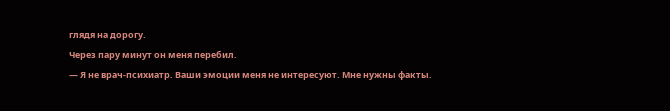глядя на дорогу.
Через пару минут он меня перебил.
— Я не врач-психиатр. Ваши эмоции меня не интересуют. Мне нужны факты.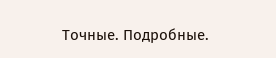Точные. Подробные.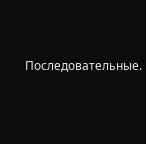Последовательные.